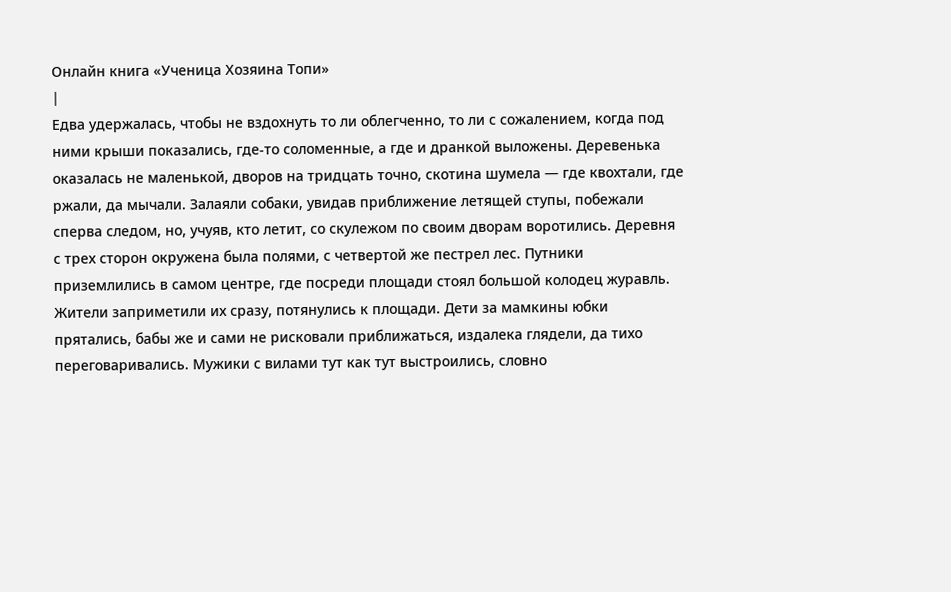Онлайн книга «Ученица Хозяина Топи»
|
Едва удержалась, чтобы не вздохнуть то ли облегченно, то ли с сожалением, когда под ними крыши показались, где-то соломенные, а где и дранкой выложены. Деревенька оказалась не маленькой, дворов на тридцать точно, скотина шумела — где квохтали, где ржали, да мычали. Залаяли собаки, увидав приближение летящей ступы, побежали сперва следом, но, учуяв, кто летит, со скулежом по своим дворам воротились. Деревня с трех сторон окружена была полями, с четвертой же пестрел лес. Путники приземлились в самом центре, где посреди площади стоял большой колодец журавль. Жители заприметили их сразу, потянулись к площади. Дети за мамкины юбки прятались, бабы же и сами не рисковали приближаться, издалека глядели, да тихо переговаривались. Мужики с вилами тут как тут выстроились, словно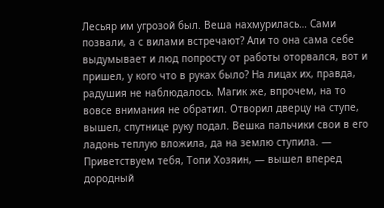Лесьяр им угрозой был. Веша нахмурилась… Сами позвали, а с вилами встречают? Али то она сама себе выдумывает и люд попросту от работы оторвался, вот и пришел, у кого что в руках было? На лицах их, правда, радушия не наблюдалось. Магик же, впрочем, на то вовсе внимания не обратил. Отворил дверцу на ступе, вышел, спутнице руку подал. Вешка пальчики свои в его ладонь теплую вложила, да на землю ступила. — Приветствуем тебя, Топи Хозяин, — вышел вперед дородный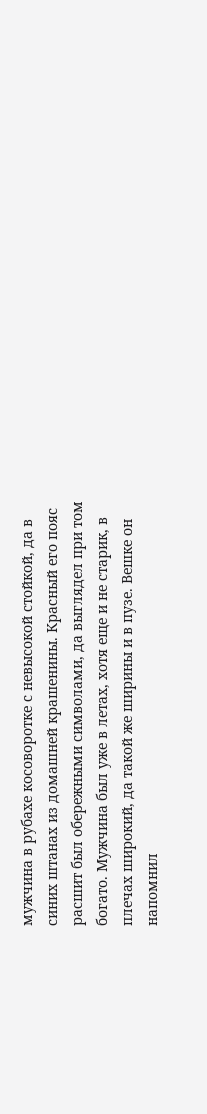мужчина в рубахе косоворотке с невысокой стойкой, да в синих штанах из домашней крашенины. Красный его пояс расшит был обережными символами, да выглядел при том богато. Мужчина был уже в летах, хотя еще и не старик, в плечах широкий, да такой же ширины и в пузе. Вешке он напомнил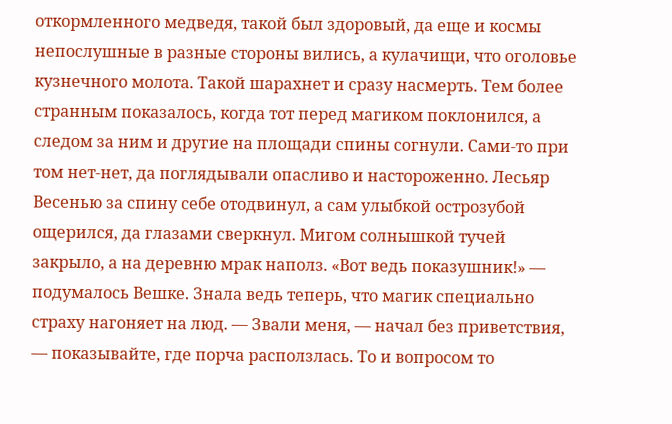откормленного медведя, такой был здоровый, да еще и космы непослушные в разные стороны вились, а кулачищи, что оголовье кузнечного молота. Такой шарахнет и сразу насмерть. Тем более странным показалось, когда тот перед магиком поклонился, а следом за ним и другие на площади спины согнули. Сами-то при том нет-нет, да поглядывали опасливо и настороженно. Лесьяр Весенью за спину себе отодвинул, а сам улыбкой острозубой ощерился, да глазами сверкнул. Мигом солнышкой тучей закрыло, а на деревню мрак наполз. «Вот ведь показушник!» — подумалось Вешке. Знала ведь теперь, что магик специально страху нагоняет на люд. — Звали меня, — начал без приветствия, — показывайте, где порча расползлась. То и вопросом то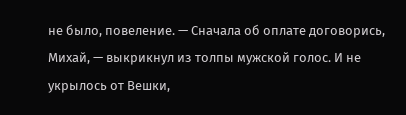не было, повеление. — Сначала об оплате договорись, Михай, — выкрикнул из толпы мужской голос. И не укрылось от Вешки,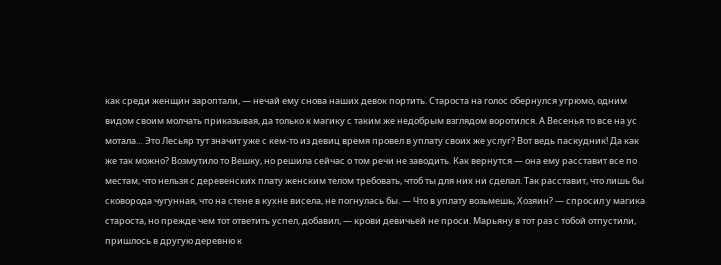как среди женщин зароптали, — нечай ему снова наших девок портить. Староста на голос обернулся угрюмо, одним видом своим молчать приказывая, да только к магику с таким же недобрым взглядом воротился. А Весенья то все на ус мотала… Это Лесьяр тут значит уже с кем-то из девиц время провел в уплату своих же услуг? Вот ведь паскудник! Да как же так можно? Возмутило то Вешку, но решила сейчас о том речи не заводить. Как вернутся — она ему расставит все по местам, что нельзя с деревенских плату женским телом требовать, чтоб ты для них ни сделал. Так расставит, что лишь бы сковорода чугунная, что на стене в кухне висела, не погнулась бы. — Что в уплату возьмешь, Хозяин? — спросил у магика староста, но прежде чем тот ответить успел, добавил, — крови девичьей не проси. Марьяну в тот раз с тобой отпустили, пришлось в другую деревню к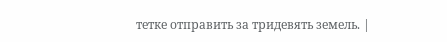тетке отправить за тридевять земель. |